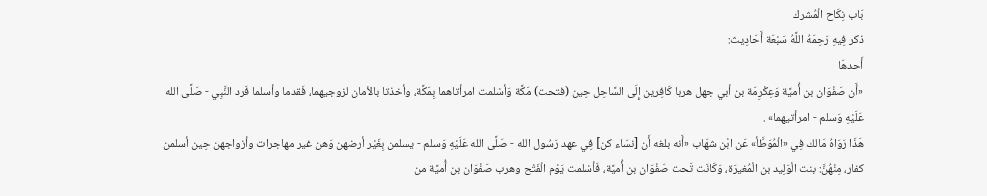بَاب نِكَاح الْمُشرك
ذكر فِيهِ رَحِمَهُ اللَّهُ سَبْعَة أَحَادِيث:
أَحدهَا
«أَن صَفْوَان بن أُميَّة وَعِكْرِمَة بن أبي جهل هربا كَافِرين إِلَى السَّاحِل حِين (فتحت) مَكَّة وَأسْلمت امرأتاهما بِمَكَّة، وأخذتا بالأمان لزوجيهما، فَقدما وأسلما فَرد النَّبِي - صَلَّى الله عَلَيْهِ وَسلم - امرأتيهما» .
هَذَا رَوَاهُ مَالك فِي «الْمُوَطَّأ» عَن ابْن شهَاب «أَنه بلغه أَن [نسَاء كن] فِي عهد رَسُول الله - صَلَّى الله عَلَيْهِ وَسلم - يسلمن بِغَيْر أرضهن وَهن غير مهاجرات وأزواجهن حِين أسلمن كفار، مِنْهُنَّ: بنت الْوَلِيد بن الْمُغيرَة، وَكَانَت تَحت صَفْوَان بن أُميَّة، فَأسْلمت يَوْم الْفَتْح وهرب صَفْوَان بن أُميَّة من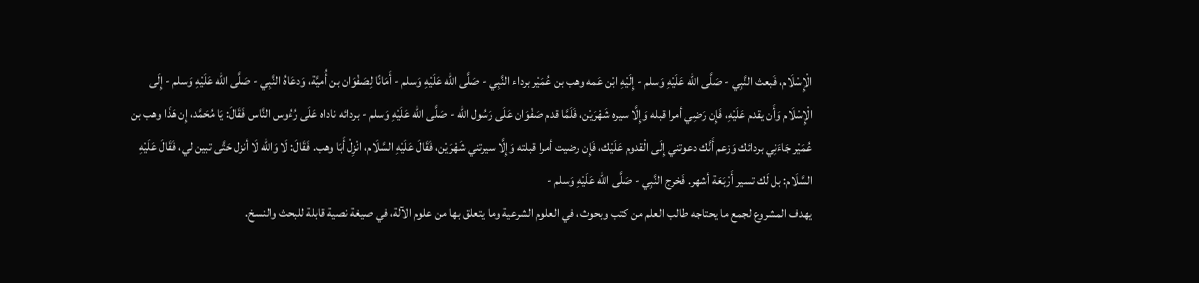الْإِسْلَام، فَبعث النَّبِي - صَلَّى الله عَلَيْهِ وَسلم - إِلَيْهِ ابْن عَمه وهب بن عُمَيْر برداء النَّبِي - صَلَّى الله عَلَيْهِ وَسلم - أَمَانًا لِصَفْوَان بن أُميَّة، وَدعَاهُ النَّبِي - صَلَّى الله عَلَيْهِ وَسلم - إِلَى الْإِسْلَام وَأَن يقدم عَلَيْهِ، فَإِن رَضِي أمرا قبله وَإِلَّا سيره شَهْرَيْن، فَلَمَّا قدم صَفْوَان عَلَى رَسُول الله - صَلَّى الله عَلَيْهِ وَسلم - بردائه ناداه عَلَى رُءُوس النَّاس فَقَالَ: يَا مُحَمَّد، إِن هَذَا وهب بن عُمَيْر جَاءَنِي بردائك وَزعم أَنَّك دعوتني إِلَى الْقدوم عَلَيْك، فَإِن رضيت أمرا قبلته وَإِلَّا سيرتني شَهْرَيْن، فَقَالَ عَلَيْهِ السَّلَام، انْزِلْ أَبَا وهب. فَقَالَ: لَا وَالله لَا أنزل حَتَّى تبين لي، فَقَالَ عَلَيْهِ السَّلَام: بل لَك تسير أَرْبَعَة أشهر. فَخرج النَّبِي - صَلَّى الله عَلَيْهِ وَسلم -
يهدف المشروع لجمع ما يحتاجه طالب العلم من كتب وبحوث، في العلوم الشرعية وما يتعلق بها من علوم الآلة، في صيغة نصية قابلة للبحث والنسخ.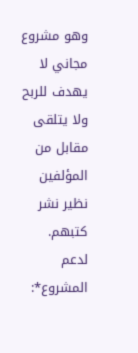وهو مشروع مجاني لا يهدف للربح ولا يتلقى مقابل من المؤلفين نظير نشر كتبهم.
لدعم المشروع*: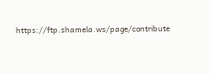https://ftp.shamela.ws/page/contribute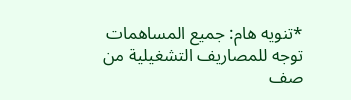*تنويه هام: جميع المساهمات توجه للمصاريف التشغيلية من صف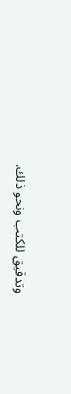وتدقيق للكتب ونحو ذلك.